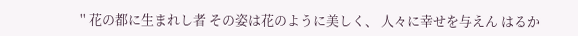'' 花の都に生まれし者 その姿は花のように美しく、 人々に幸せを与えん はるか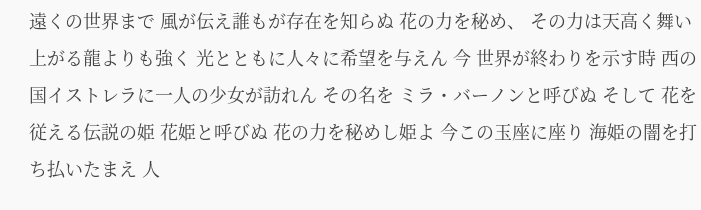遠くの世界まで 風が伝え誰もが存在を知らぬ 花の力を秘め、 その力は天高く舞い上がる龍よりも強く 光とともに人々に希望を与えん 今 世界が終わりを示す時 西の国イストレラに一人の少女が訪れん その名を ミラ・バーノンと呼びぬ そして 花を従える伝説の姫 花姫と呼びぬ 花の力を秘めし姫よ 今この玉座に座り 海姫の闇を打ち払いたまえ 人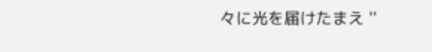々に光を届けたまえ ''